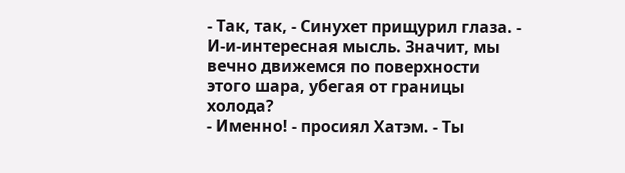- Так, так, - Синухет прищурил глаза. - И-и-интересная мысль. Значит, мы вечно движемся по поверхности этого шара, убегая от границы холода?
- Именно! - просиял Хатэм. - Ты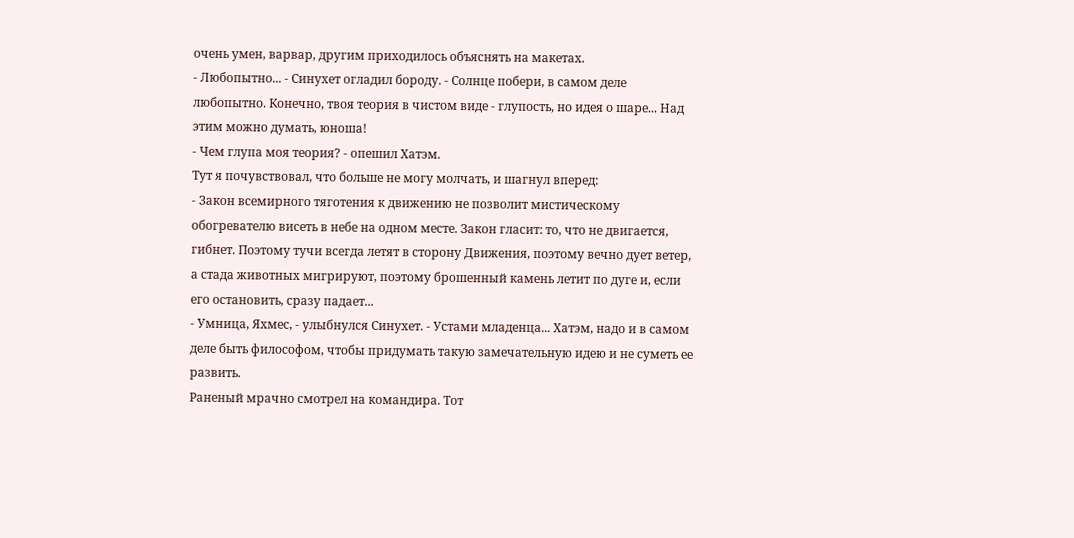очень умен, варвар, другим приходилось объяснять на макетах.
- Любопытно... - Синухет огладил бороду. - Солнце побери, в самом деле любопытно. Конечно, твоя теория в чистом виде - глупость, но идея о шаре... Над этим можно думать, юноша!
- Чем глупа моя теория? - опешил Хатэм.
Тут я почувствовал, что больше не могу молчать, и шагнул вперед:
- Закон всемирного тяготения к движению не позволит мистическому обогревателю висеть в небе на одном месте. Закон гласит: то, что не двигается, гибнет. Поэтому тучи всегда летят в сторону Движения, поэтому вечно дует ветер, а стада животных мигрируют, поэтому брошенный камень летит по дуге и, если его остановить, сразу падает...
- Умница, Яхмес, - улыбнулся Синухет. - Устами младенца... Хатэм, надо и в самом деле быть философом, чтобы придумать такую замечательную идею и не суметь ее развить.
Раненый мрачно смотрел на командира. Тот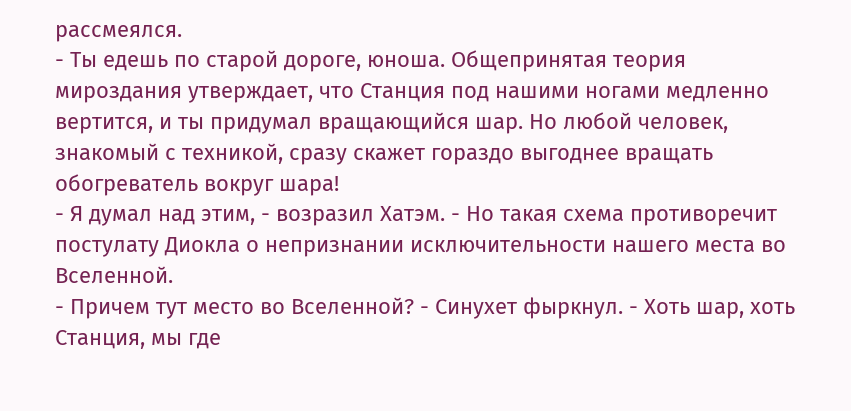рассмеялся.
- Ты едешь по старой дороге, юноша. Общепринятая теория мироздания утверждает, что Станция под нашими ногами медленно вертится, и ты придумал вращающийся шар. Но любой человек, знакомый с техникой, сразу скажет гораздо выгоднее вращать обогреватель вокруг шара!
- Я думал над этим, - возразил Хатэм. - Но такая схема противоречит постулату Диокла о непризнании исключительности нашего места во Вселенной.
- Причем тут место во Вселенной? - Синухет фыркнул. - Хоть шар, хоть Станция, мы где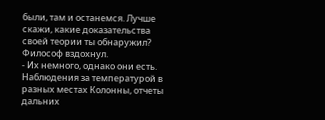были, там и останемся. Лучше скажи, какие доказательства своей теории ты обнаружил?
Философ вздохнул.
- Их немного, однако они есть. Наблюдения за температурой в разных местах Колонны, отчеты дальних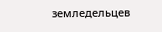земледельцев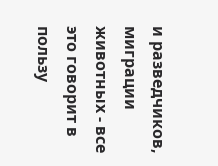и разведчиков, миграции животных - все это говорит в пользу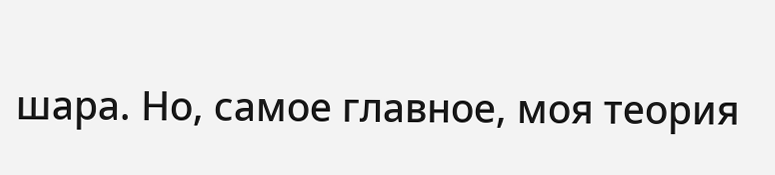шара. Но, самое главное, моя теория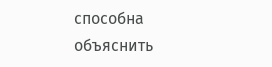способна объяснить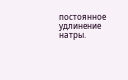постоянное удлинение натры.